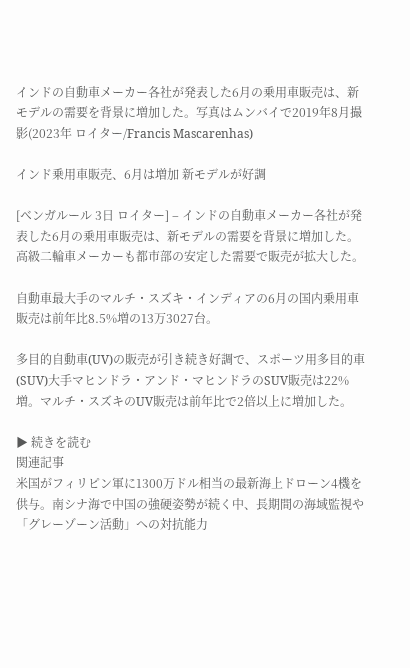インドの自動車メーカー各社が発表した6月の乗用車販売は、新モデルの需要を背景に増加した。写真はムンバイで2019年8月撮影(2023年 ロイター/Francis Mascarenhas)

インド乗用車販売、6月は増加 新モデルが好調

[ベンガルール 3日 ロイター] – インドの自動車メーカー各社が発表した6月の乗用車販売は、新モデルの需要を背景に増加した。高級二輪車メーカーも都市部の安定した需要で販売が拡大した。

自動車最大手のマルチ・スズキ・インディアの6月の国内乗用車販売は前年比8.5%増の13万3027台。

多目的自動車(UV)の販売が引き続き好調で、スポーツ用多目的車(SUV)大手マヒンドラ・アンド・マヒンドラのSUV販売は22%増。マルチ・スズキのUV販売は前年比で2倍以上に増加した。

▶ 続きを読む
関連記事
米国がフィリピン軍に1300万ドル相当の最新海上ドローン4機を供与。南シナ海で中国の強硬姿勢が続く中、長期間の海域監視や「グレーゾーン活動」への対抗能力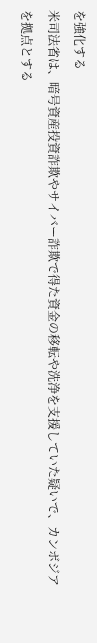を強化する
米司法省は、暗号資産投資詐欺やサイバー詐欺で得た資金の移転や洗浄を支援していた疑いで、カンボジアを拠点とする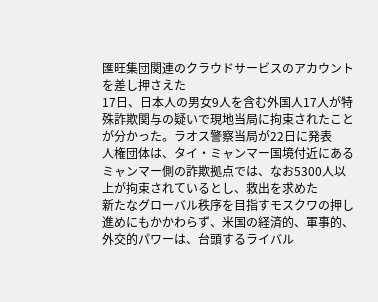匯旺集団関連のクラウドサービスのアカウントを差し押さえた
17日、日本人の男女9人を含む外国人17人が特殊詐欺関与の疑いで現地当局に拘束されたことが分かった。ラオス警察当局が22日に発表
人権団体は、タイ・ミャンマー国境付近にあるミャンマー側の詐欺拠点では、なお5300人以上が拘束されているとし、救出を求めた
新たなグローバル秩序を目指すモスクワの押し進めにもかかわらず、米国の経済的、軍事的、外交的パワーは、台頭するライバル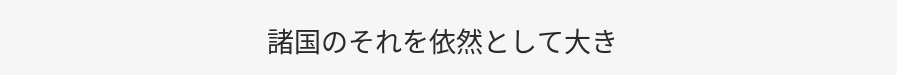諸国のそれを依然として大き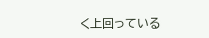く上回っている